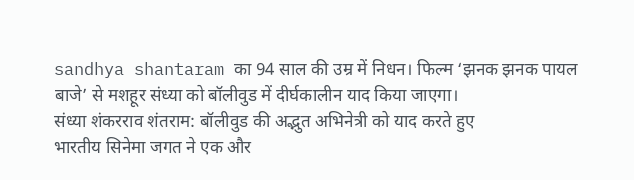sandhya shantaram का 94 साल की उम्र में निधन। फिल्म ‘झनक झनक पायल बाजे’ से मशहूर संध्या को बॉलीवुड में दीर्घकालीन याद किया जाएगा।
संध्या शंकरराव शंतराम: बॉलीवुड की अद्भुत अभिनेत्री को याद करते हुए
भारतीय सिनेमा जगत ने एक और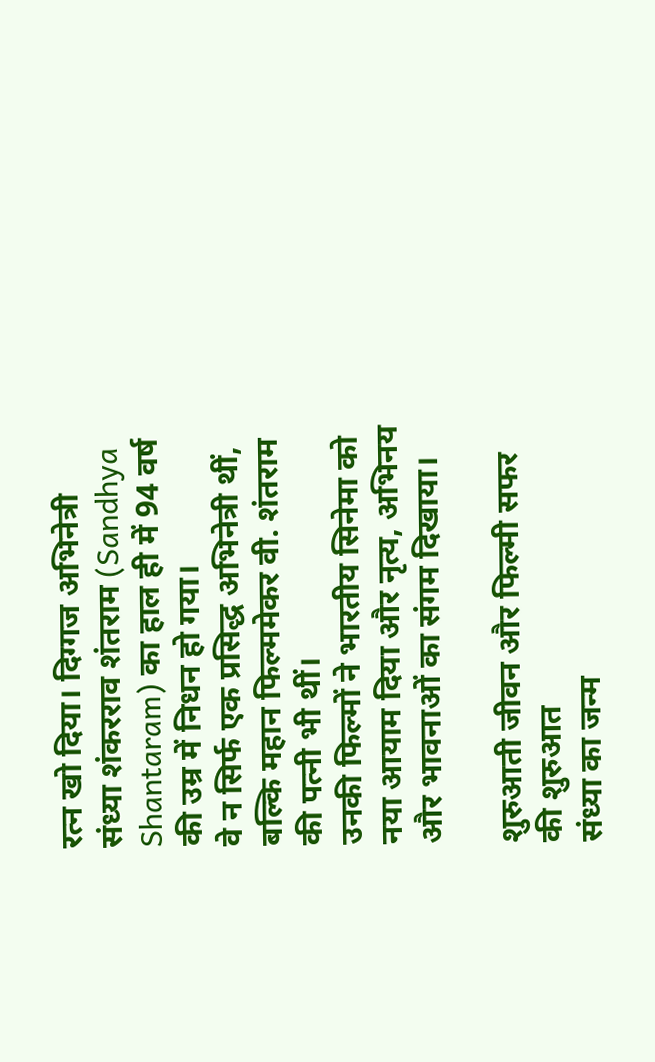रत्न खो दिया। दिग्गज अभिनेत्री संध्या शंकरराव शंतराम (Sandhya Shantaram) का हाल ही में 94 वर्ष की उम्र में निधन हो गया।
वे न सिर्फ एक प्रसिद्ध अभिनेत्री थीं, बल्कि महान फिल्ममेकर वी. शंतराम की पत्नी भी थीं।
उनकी फिल्मों ने भारतीय सिनेमा को नया आयाम दिया और नृत्य, अभिनय और भावनाओं का संगम दिखाया।

शुरुआती जीवन और फिल्मी सफर की शुरुआत
संध्या का जन्म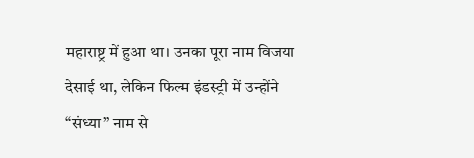महाराष्ट्र में हुआ था। उनका पूरा नाम विजया देसाई था, लेकिन फिल्म इंडस्ट्री में उन्होंने “संध्या” नाम से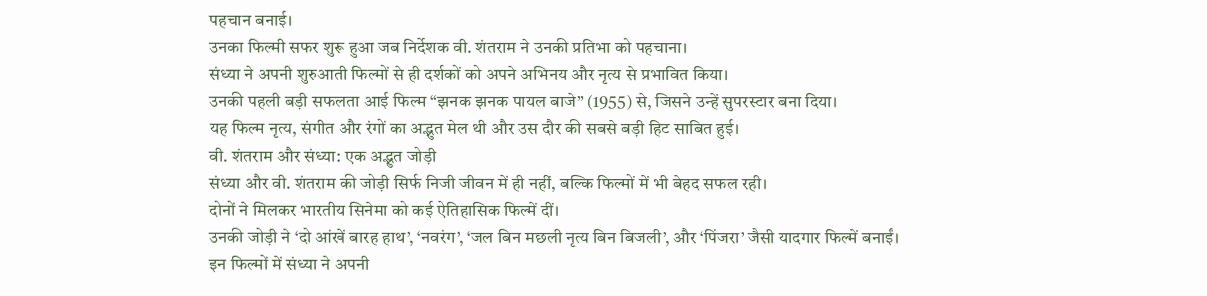पहचान बनाई।
उनका फिल्मी सफर शुरू हुआ जब निर्देशक वी. शंतराम ने उनकी प्रतिभा को पहचाना।
संध्या ने अपनी शुरुआती फिल्मों से ही दर्शकों को अपने अभिनय और नृत्य से प्रभावित किया।
उनकी पहली बड़ी सफलता आई फिल्म “झनक झनक पायल बाजे” (1955) से, जिसने उन्हें सुपरस्टार बना दिया।
यह फिल्म नृत्य, संगीत और रंगों का अद्भुत मेल थी और उस दौर की सबसे बड़ी हिट साबित हुई।
वी. शंतराम और संध्या: एक अद्भुत जोड़ी
संध्या और वी. शंतराम की जोड़ी सिर्फ निजी जीवन में ही नहीं, बल्कि फिल्मों में भी बेहद सफल रही।
दोनों ने मिलकर भारतीय सिनेमा को कई ऐतिहासिक फिल्में दीं।
उनकी जोड़ी ने ‘दो आंखें बारह हाथ’, ‘नवरंग’, ‘जल बिन मछली नृत्य बिन बिजली’, और ‘पिंजरा’ जैसी यादगार फिल्में बनाईं।
इन फिल्मों में संध्या ने अपनी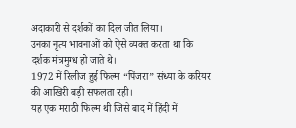अदाकारी से दर्शकों का दिल जीत लिया।
उनका नृत्य भावनाओं को ऐसे व्यक्त करता था कि दर्शक मंत्रमुग्ध हो जाते थे।
1972 में रिलीज हुई फिल्म “पिंजरा” संध्या के करियर की आखिरी बड़ी सफलता रही।
यह एक मराठी फिल्म थी जिसे बाद में हिंदी में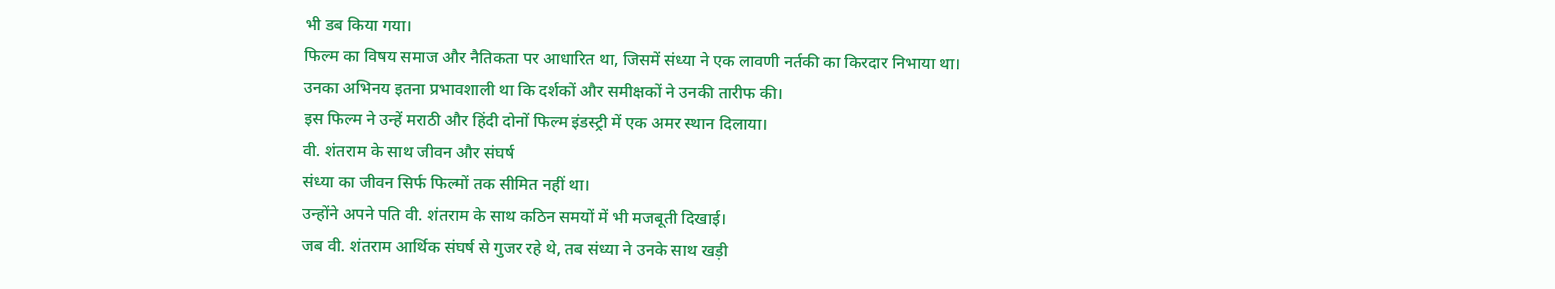भी डब किया गया।
फिल्म का विषय समाज और नैतिकता पर आधारित था, जिसमें संध्या ने एक लावणी नर्तकी का किरदार निभाया था।
उनका अभिनय इतना प्रभावशाली था कि दर्शकों और समीक्षकों ने उनकी तारीफ की।
इस फिल्म ने उन्हें मराठी और हिंदी दोनों फिल्म इंडस्ट्री में एक अमर स्थान दिलाया।
वी. शंतराम के साथ जीवन और संघर्ष
संध्या का जीवन सिर्फ फिल्मों तक सीमित नहीं था।
उन्होंने अपने पति वी. शंतराम के साथ कठिन समयों में भी मजबूती दिखाई।
जब वी. शंतराम आर्थिक संघर्ष से गुजर रहे थे, तब संध्या ने उनके साथ खड़ी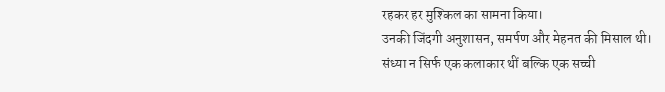रहकर हर मुश्किल का सामना किया।
उनकी जिंदगी अनुशासन, समर्पण और मेहनत की मिसाल थी।
संध्या न सिर्फ एक कलाकार थीं बल्कि एक सच्ची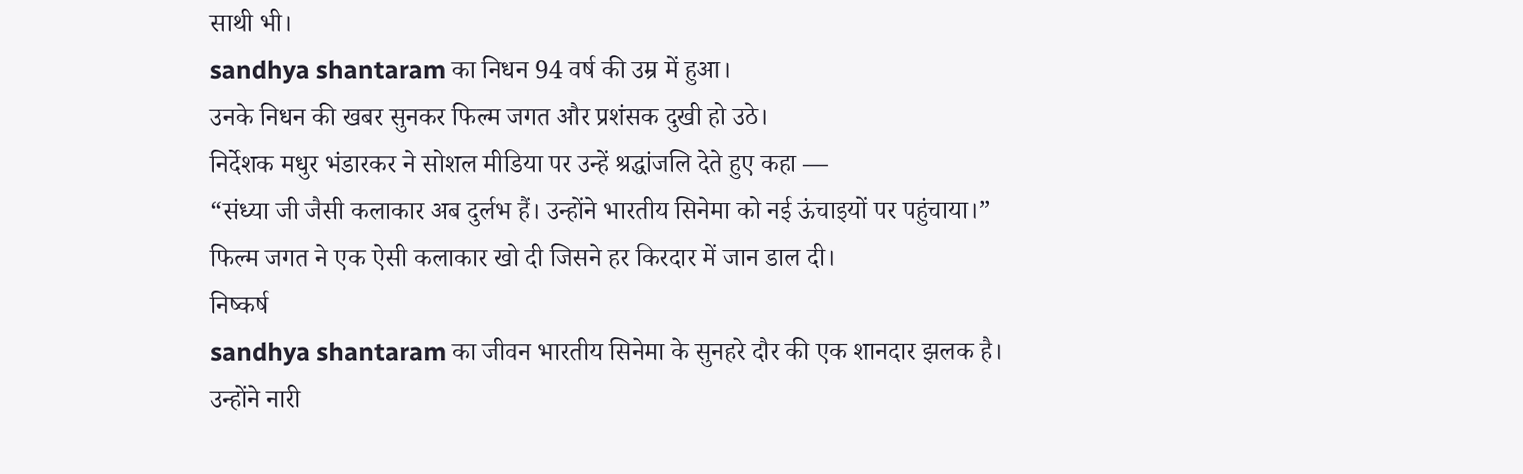साथी भी।
sandhya shantaram का निधन 94 वर्ष की उम्र में हुआ।
उनके निधन की खबर सुनकर फिल्म जगत और प्रशंसक दुखी हो उठे।
निर्देशक मधुर भंडारकर ने सोशल मीडिया पर उन्हें श्रद्धांजलि देते हुए कहा —
“संध्या जी जैसी कलाकार अब दुर्लभ हैं। उन्होंने भारतीय सिनेमा को नई ऊंचाइयों पर पहुंचाया।”
फिल्म जगत ने एक ऐसी कलाकार खो दी जिसने हर किरदार में जान डाल दी।
निष्कर्ष
sandhya shantaram का जीवन भारतीय सिनेमा के सुनहरे दौर की एक शानदार झलक है।
उन्होंने नारी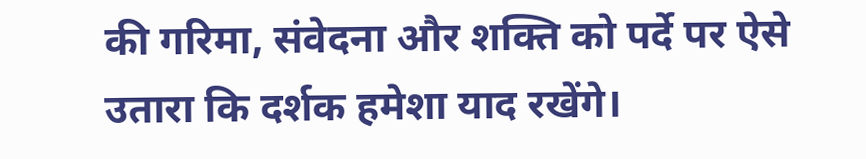की गरिमा, संवेदना और शक्ति को पर्दे पर ऐसे उतारा कि दर्शक हमेशा याद रखेंगे।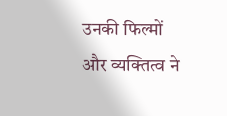उनकी फिल्मों और व्यक्तित्व ने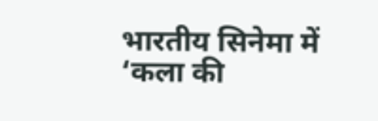भारतीय सिनेमा में ‘कला की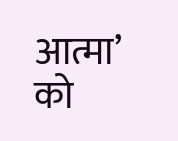आत्मा’ को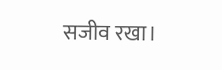सजीव रखा।